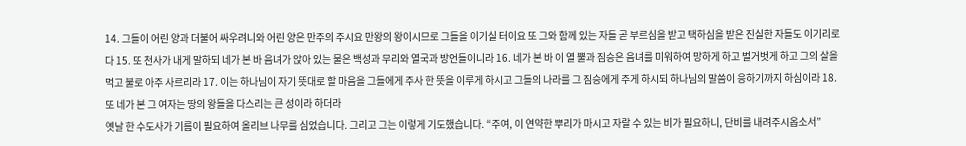14. 그들이 어린 양과 더불어 싸우려니와 어린 양은 만주의 주시요 만왕의 왕이시므로 그들을 이기실 터이요 또 그와 함께 있는 자들 곧 부르심을 받고 택하심을 받은 진실한 자들도 이기리로다 15. 또 천사가 내게 말하되 네가 본 바 음녀가 앉아 있는 물은 백성과 무리와 열국과 방언들이니라 16. 네가 본 바 이 열 뿔과 짐승은 음녀를 미워하여 망하게 하고 벌거벗게 하고 그의 살을 먹고 불로 아주 사르리라 17. 이는 하나님이 자기 뜻대로 할 마음을 그들에게 주사 한 뜻을 이루게 하시고 그들의 나라를 그 짐승에게 주게 하시되 하나님의 말씀이 응하기까지 하심이라 18. 또 네가 본 그 여자는 땅의 왕들을 다스리는 큰 성이라 하더라
옛날 한 수도사가 기름이 필요하여 올리브 나무를 심었습니다. 그리고 그는 이렇게 기도했습니다. “주여, 이 연약한 뿌리가 마시고 자랄 수 있는 비가 필요하니, 단비를 내려주시옵소서”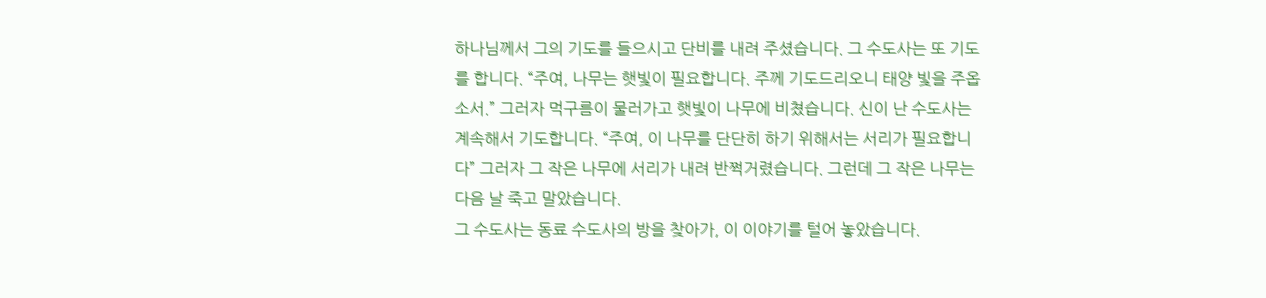하나님께서 그의 기도를 들으시고 단비를 내려 주셨습니다. 그 수도사는 또 기도를 합니다. “주여, 나무는 햇빛이 필요합니다. 주께 기도드리오니 태양 빛을 주옵소서.” 그러자 먹구름이 물러가고 햇빛이 나무에 비쳤습니다. 신이 난 수도사는 계속해서 기도합니다. “주여, 이 나무를 단단히 하기 위해서는 서리가 필요합니다” 그러자 그 작은 나무에 서리가 내려 반쩍거렸습니다. 그런데 그 작은 나무는 다음 날 죽고 말았습니다.
그 수도사는 동료 수도사의 방을 찾아가, 이 이야기를 털어 놓았습니다.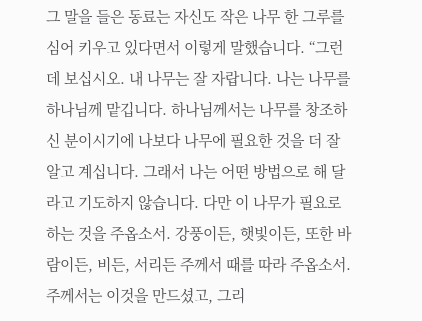그 말을 들은 동료는 자신도 작은 나무 한 그루를 심어 키우고 있다면서 이렇게 말했습니다. “그런데 보십시오. 내 나무는 잘 자랍니다. 나는 나무를 하나님께 맡깁니다. 하나님께서는 나무를 창조하신 분이시기에 나보다 나무에 필요한 것을 더 잘 알고 계십니다. 그래서 나는 어떤 방법으로 해 달라고 기도하지 않습니다. 다만 이 나무가 필요로 하는 것을 주옵소서. 강풍이든, 햇빛이든, 또한 바람이든, 비든, 서리든 주께서 때를 따라 주옵소서. 주께서는 이것을 만드셨고, 그리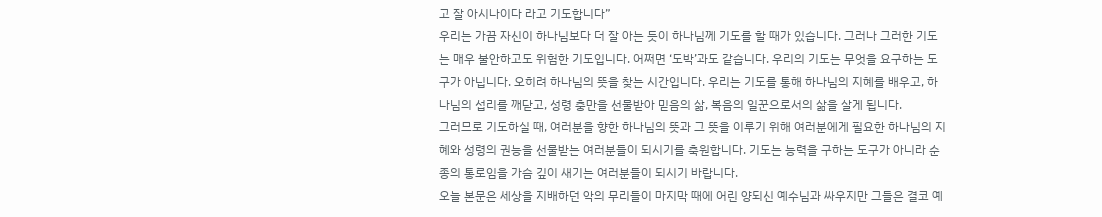고 잘 아시나이다 라고 기도합니다”
우리는 가끔 자신이 하나님보다 더 잘 아는 듯이 하나님께 기도를 할 때가 있습니다. 그러나 그러한 기도는 매우 불안하고도 위험한 기도입니다. 어쩌면 ‘도박’과도 같습니다. 우리의 기도는 무엇을 요구하는 도구가 아닙니다. 오히려 하나님의 뜻을 찾는 시간입니다. 우리는 기도를 통해 하나님의 지혜를 배우고, 하나님의 섭리를 깨닫고, 성령 충만을 선물받아 믿음의 삶, 복음의 일꾼으로서의 삶을 살게 됩니다.
그러므로 기도하실 때, 여러분을 향한 하나님의 뜻과 그 뜻을 이루기 위해 여러분에게 필요한 하나님의 지혜와 성령의 권능을 선물받는 여러분들이 되시기를 축원합니다. 기도는 능력을 구하는 도구가 아니라 순종의 통로임을 가슴 깊이 새기는 여러분들이 되시기 바랍니다.
오늘 본문은 세상을 지배하던 악의 무리들이 마지막 때에 어린 양되신 예수님과 싸우지만 그들은 결코 예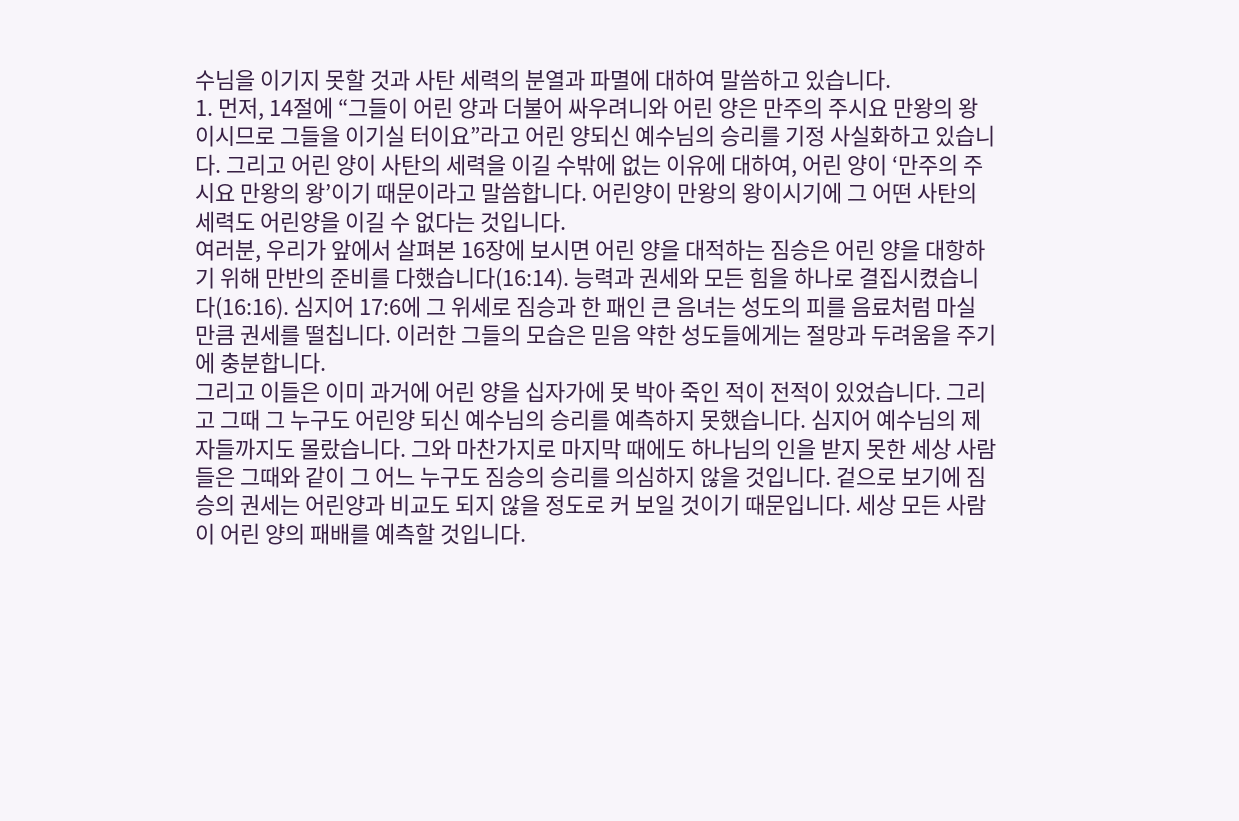수님을 이기지 못할 것과 사탄 세력의 분열과 파멸에 대하여 말씀하고 있습니다.
1. 먼저, 14절에 “그들이 어린 양과 더불어 싸우려니와 어린 양은 만주의 주시요 만왕의 왕이시므로 그들을 이기실 터이요”라고 어린 양되신 예수님의 승리를 기정 사실화하고 있습니다. 그리고 어린 양이 사탄의 세력을 이길 수밖에 없는 이유에 대하여, 어린 양이 ‘만주의 주시요 만왕의 왕’이기 때문이라고 말씀합니다. 어린양이 만왕의 왕이시기에 그 어떤 사탄의 세력도 어린양을 이길 수 없다는 것입니다.
여러분, 우리가 앞에서 살펴본 16장에 보시면 어린 양을 대적하는 짐승은 어린 양을 대항하기 위해 만반의 준비를 다했습니다(16:14). 능력과 권세와 모든 힘을 하나로 결집시켰습니다(16:16). 심지어 17:6에 그 위세로 짐승과 한 패인 큰 음녀는 성도의 피를 음료처럼 마실 만큼 권세를 떨칩니다. 이러한 그들의 모습은 믿음 약한 성도들에게는 절망과 두려움을 주기에 충분합니다.
그리고 이들은 이미 과거에 어린 양을 십자가에 못 박아 죽인 적이 전적이 있었습니다. 그리고 그때 그 누구도 어린양 되신 예수님의 승리를 예측하지 못했습니다. 심지어 예수님의 제자들까지도 몰랐습니다. 그와 마찬가지로 마지막 때에도 하나님의 인을 받지 못한 세상 사람들은 그때와 같이 그 어느 누구도 짐승의 승리를 의심하지 않을 것입니다. 겉으로 보기에 짐승의 권세는 어린양과 비교도 되지 않을 정도로 커 보일 것이기 때문입니다. 세상 모든 사람이 어린 양의 패배를 예측할 것입니다.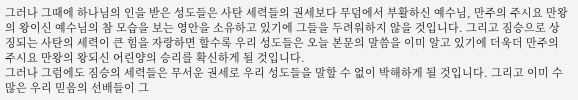그러나 그때에 하나님의 인을 받은 성도들은 사탄 세력들의 권세보다 무덤에서 부활하신 예수님, 만주의 주시요 만왕의 왕이신 예수님의 참 모습을 보는 영안을 소유하고 있기에 그들을 두려워하지 않을 것입니다. 그리고 짐승으로 상징되는 사탄의 세력이 큰 힘을 자랑하면 할수록 우리 성도들은 오늘 본문의 말씀을 이미 알고 있기에 더욱더 만주의 주시요 만왕의 왕되신 어린양의 승리를 확신하게 될 것입니다.
그러나 그럼에도 짐승의 세력들은 무서운 권세로 우리 성도들을 말할 수 없이 박해하게 될 것입니다. 그리고 이미 수많은 우리 믿음의 선배들이 그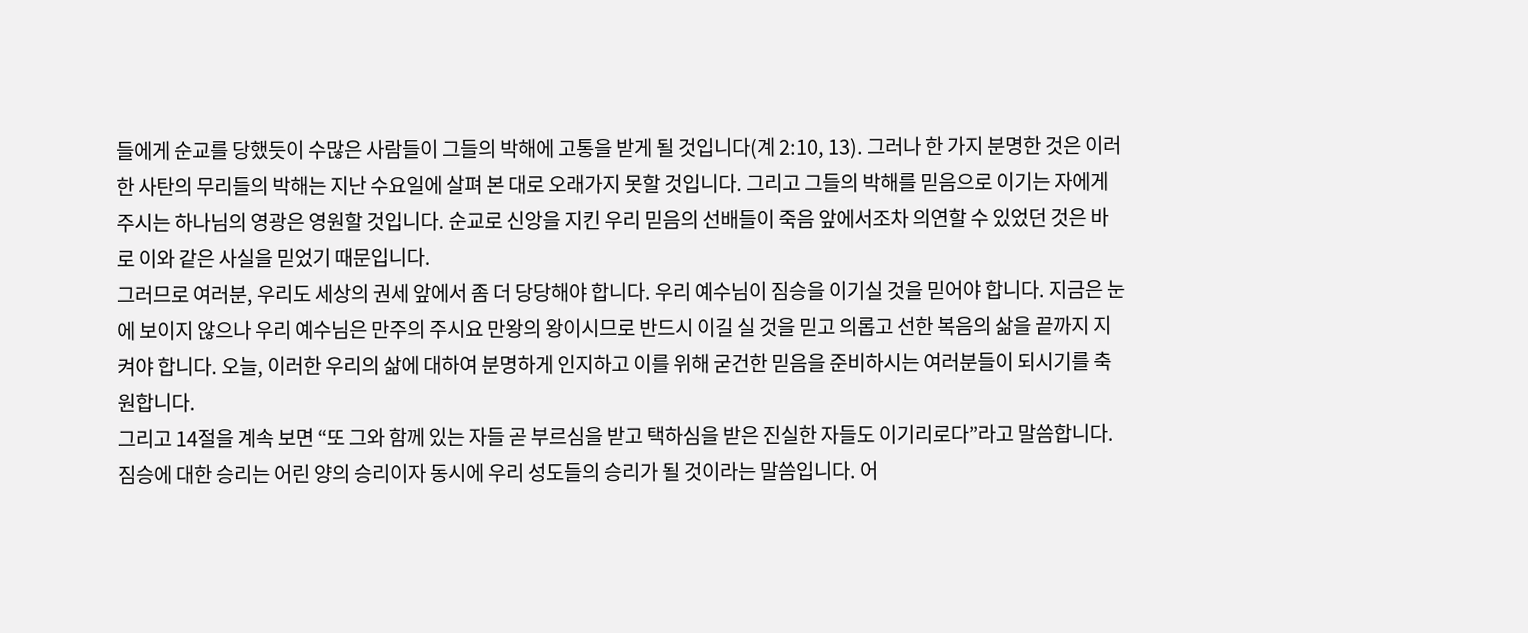들에게 순교를 당했듯이 수많은 사람들이 그들의 박해에 고통을 받게 될 것입니다(계 2:10, 13). 그러나 한 가지 분명한 것은 이러한 사탄의 무리들의 박해는 지난 수요일에 살펴 본 대로 오래가지 못할 것입니다. 그리고 그들의 박해를 믿음으로 이기는 자에게 주시는 하나님의 영광은 영원할 것입니다. 순교로 신앙을 지킨 우리 믿음의 선배들이 죽음 앞에서조차 의연할 수 있었던 것은 바로 이와 같은 사실을 믿었기 때문입니다.
그러므로 여러분, 우리도 세상의 권세 앞에서 좀 더 당당해야 합니다. 우리 예수님이 짐승을 이기실 것을 믿어야 합니다. 지금은 눈에 보이지 않으나 우리 예수님은 만주의 주시요 만왕의 왕이시므로 반드시 이길 실 것을 믿고 의롭고 선한 복음의 삶을 끝까지 지켜야 합니다. 오늘, 이러한 우리의 삶에 대하여 분명하게 인지하고 이를 위해 굳건한 믿음을 준비하시는 여러분들이 되시기를 축원합니다.
그리고 14절을 계속 보면 “또 그와 함께 있는 자들 곧 부르심을 받고 택하심을 받은 진실한 자들도 이기리로다”라고 말씀합니다. 짐승에 대한 승리는 어린 양의 승리이자 동시에 우리 성도들의 승리가 될 것이라는 말씀입니다. 어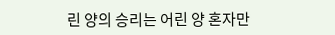린 양의 승리는 어린 양 혼자만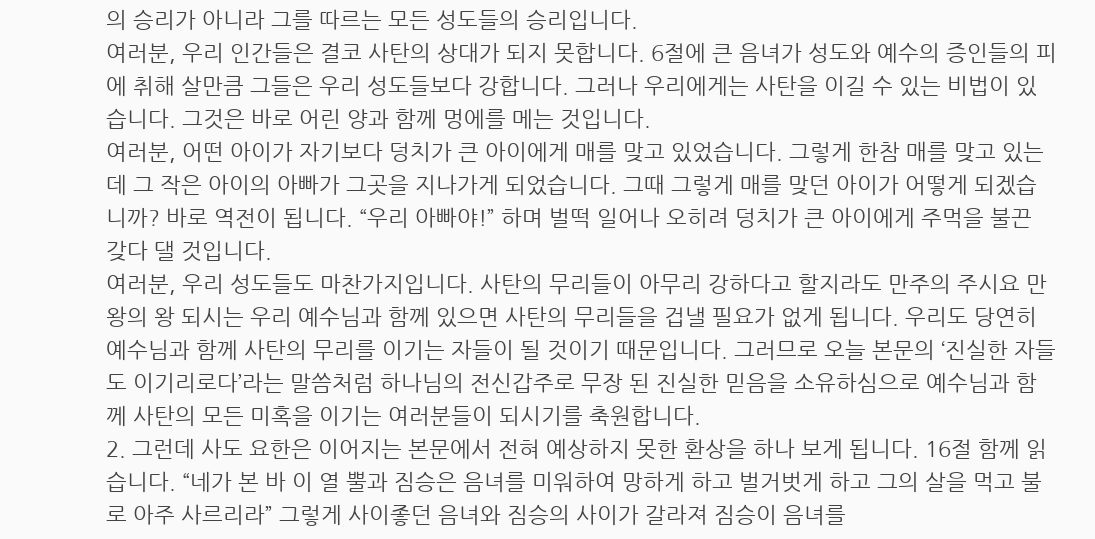의 승리가 아니라 그를 따르는 모든 성도들의 승리입니다.
여러분, 우리 인간들은 결코 사탄의 상대가 되지 못합니다. 6절에 큰 음녀가 성도와 예수의 증인들의 피에 취해 살만큼 그들은 우리 성도들보다 강합니다. 그러나 우리에게는 사탄을 이길 수 있는 비법이 있습니다. 그것은 바로 어린 양과 함께 멍에를 메는 것입니다.
여러분, 어떤 아이가 자기보다 덩치가 큰 아이에게 매를 맞고 있었습니다. 그렇게 한참 매를 맞고 있는데 그 작은 아이의 아빠가 그곳을 지나가게 되었습니다. 그때 그렇게 매를 맞던 아이가 어떻게 되겠습니까? 바로 역전이 됩니다. “우리 아빠야!” 하며 벌떡 일어나 오히려 덩치가 큰 아이에게 주먹을 불끈 갖다 댈 것입니다.
여러분, 우리 성도들도 마찬가지입니다. 사탄의 무리들이 아무리 강하다고 할지라도 만주의 주시요 만왕의 왕 되시는 우리 예수님과 함께 있으면 사탄의 무리들을 겁낼 필요가 없게 됩니다. 우리도 당연히 예수님과 함께 사탄의 무리를 이기는 자들이 될 것이기 때문입니다. 그러므로 오늘 본문의 ‘진실한 자들도 이기리로다’라는 말씀처럼 하나님의 전신갑주로 무장 된 진실한 믿음을 소유하심으로 예수님과 함께 사탄의 모든 미혹을 이기는 여러분들이 되시기를 축원합니다.
2. 그런데 사도 요한은 이어지는 본문에서 전혀 예상하지 못한 환상을 하나 보게 됩니다. 16절 함께 읽습니다. “네가 본 바 이 열 뿔과 짐승은 음녀를 미워하여 망하게 하고 벌거벗게 하고 그의 살을 먹고 불로 아주 사르리라” 그렇게 사이좋던 음녀와 짐승의 사이가 갈라져 짐승이 음녀를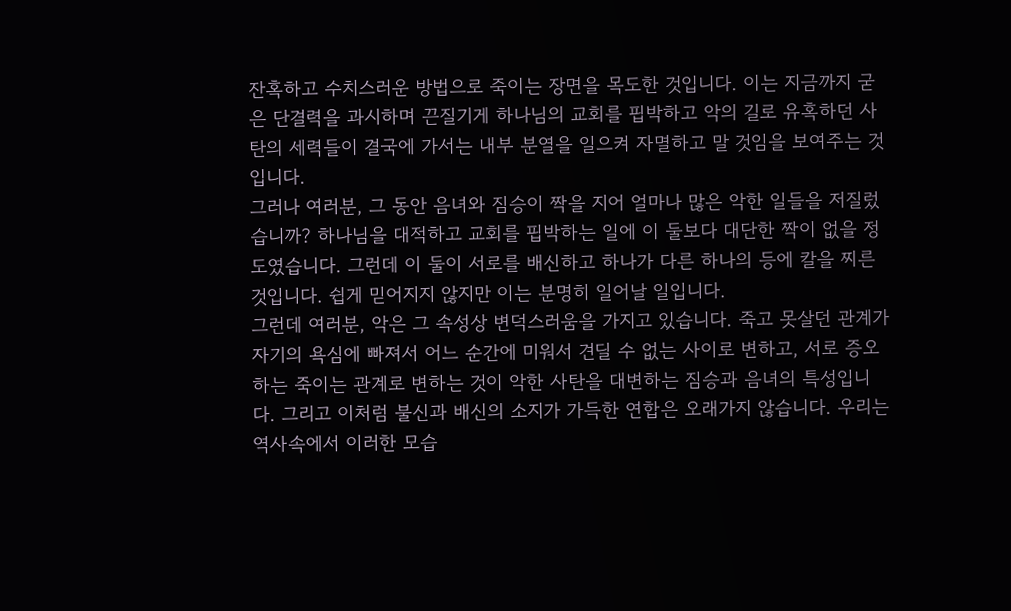잔혹하고 수치스러운 방법으로 죽이는 장면을 목도한 것입니다. 이는 지금까지 굳은 단결력을 과시하며 끈질기게 하나님의 교회를 핍박하고 악의 길로 유혹하던 사탄의 세력들이 결국에 가서는 내부 분열을 일으켜 자멸하고 말 것임을 보여주는 것입니다.
그러나 여러분, 그 동안 음녀와 짐승이 짝을 지어 얼마나 많은 악한 일들을 저질렀습니까? 하나님을 대적하고 교회를 핍박하는 일에 이 둘보다 대단한 짝이 없을 정도였습니다. 그런데 이 둘이 서로를 배신하고 하나가 다른 하나의 등에 칼을 찌른 것입니다. 쉽게 믿어지지 않지만 이는 분명히 일어날 일입니다.
그런데 여러분, 악은 그 속성상 변덕스러움을 가지고 있습니다. 죽고 못살던 관계가 자기의 욕심에 빠져서 어느 순간에 미워서 견딜 수 없는 사이로 변하고, 서로 증오하는 죽이는 관계로 변하는 것이 악한 사탄을 대변하는 짐승과 음녀의 특성입니다. 그리고 이처럼 불신과 배신의 소지가 가득한 연합은 오래가지 않습니다. 우리는 역사속에서 이러한 모습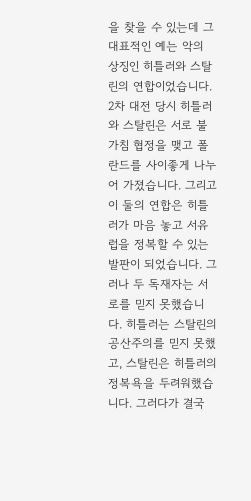을 찾을 수 있는데 그 대표적인 예는 악의 상징인 히틀러와 스탈린의 연합이었습니다. 2차 대전 당시 히틀러와 스탈린은 서로 불가침 협정을 맺고 폴란드를 사이좋게 나누어 가졌습니다. 그리고 이 둘의 연합은 히틀러가 마음 놓고 서유럽을 정복할 수 있는 발판이 되었습니다. 그러나 두 독재자는 서로를 믿지 못했습니다. 히틀러는 스탈린의 공산주의를 믿지 못했고, 스탈린은 히틀러의 정복욕을 두려워했습니다. 그러다가 결국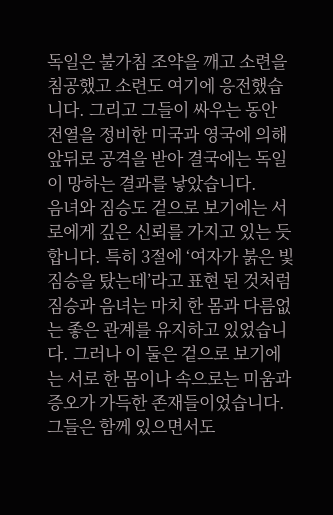독일은 불가침 조약을 깨고 소련을 침공했고 소련도 여기에 응전했습니다. 그리고 그들이 싸우는 동안 전열을 정비한 미국과 영국에 의해 앞뒤로 공격을 받아 결국에는 독일이 망하는 결과를 낳았습니다.
음녀와 짐승도 겉으로 보기에는 서로에게 깊은 신뢰를 가지고 있는 듯합니다. 특히 3절에 ‘여자가 붉은 빛 짐승을 탔는데’라고 표현 된 것처럼 짐승과 음녀는 마치 한 몸과 다름없는 좋은 관계를 유지하고 있었습니다. 그러나 이 둘은 겉으로 보기에는 서로 한 몸이나 속으로는 미움과 증오가 가득한 존재들이었습니다. 그들은 함께 있으면서도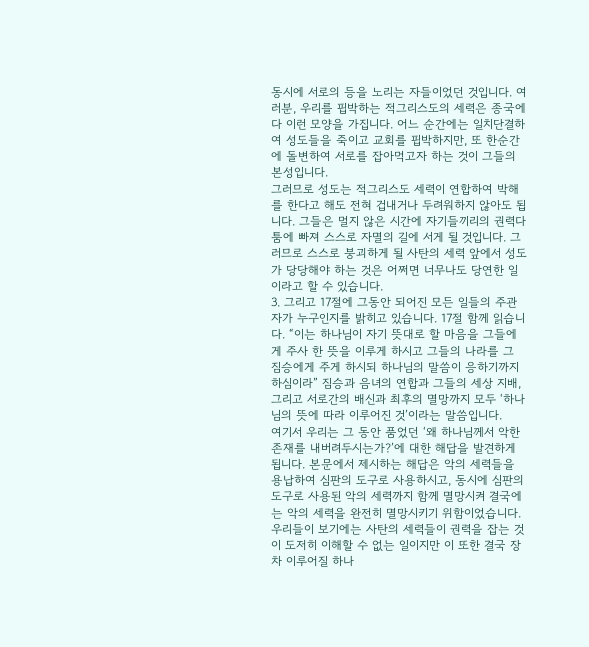동시에 서로의 등을 노리는 자들이었던 것입니다. 여러분, 우리를 핍박하는 적그리스도의 세력은 종국에 다 이런 모양을 가집니다. 어느 순간에는 일치단결하여 성도들을 죽이고 교회를 핍박하지만, 또 한순간에 돌변하여 서로를 잡아먹고자 하는 것이 그들의 본성입니다.
그러므로 성도는 적그리스도 세력이 연합하여 박해를 한다고 해도 전혀 겁내거나 두려워하지 않아도 됩니다. 그들은 멀지 않은 시간에 자기들끼리의 권력다툼에 빠져 스스로 자멸의 길에 서게 될 것입니다. 그러므로 스스로 붕괴하게 될 사탄의 세력 앞에서 성도가 당당해야 하는 것은 어쩌면 너무나도 당연한 일이라고 할 수 있습니다.
3. 그리고 17절에 그동안 되어진 모든 일들의 주관자가 누구인지를 밝히고 있습니다. 17절 함께 읽습니다. “이는 하나님이 자기 뜻대로 할 마음을 그들에게 주사 한 뜻을 이루게 하시고 그들의 나라를 그 짐승에게 주게 하시되 하나님의 말씀이 응하기까지 하심이라” 짐승과 음녀의 연합과 그들의 세상 지배, 그리고 서로간의 배신과 최후의 멸망까지 모두 ‘하나님의 뜻에 따라 이루어진 것’이라는 말씀입니다.
여기서 우리는 그 동안 품었던 ‘왜 하나님께서 악한 존재를 내버려두시는가?’에 대한 해답을 발견하게 됩니다. 본문에서 제시하는 해답은 악의 세력들을 용납하여 심판의 도구로 사용하시고, 동시에 심판의 도구로 사용된 악의 세력까지 함께 멸망시켜 결국에는 악의 세력을 완전히 멸망시키기 위함이었습니다. 우리들이 보기에는 사탄의 세력들이 권력을 잡는 것이 도저히 이해할 수 없는 일이지만 이 또한 결국 장차 이루어질 하나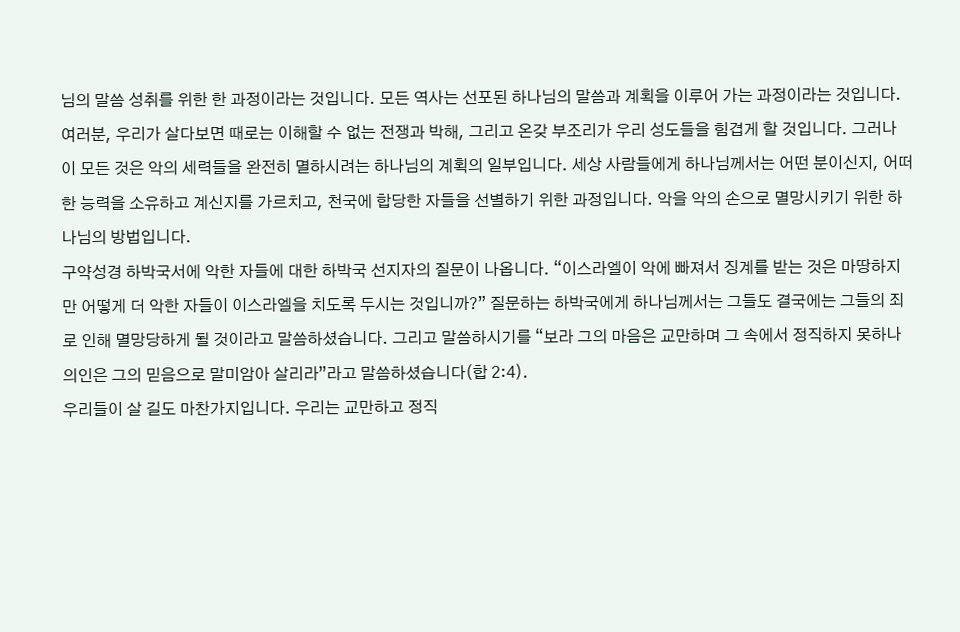님의 말씀 성취를 위한 한 과정이라는 것입니다. 모든 역사는 선포된 하나님의 말씀과 계획을 이루어 가는 과정이라는 것입니다.
여러분, 우리가 살다보면 때로는 이해할 수 없는 전쟁과 박해, 그리고 온갖 부조리가 우리 성도들을 힘겹게 할 것입니다. 그러나 이 모든 것은 악의 세력들을 완전히 멸하시려는 하나님의 계획의 일부입니다. 세상 사람들에게 하나님께서는 어떤 분이신지, 어떠한 능력을 소유하고 계신지를 가르치고, 천국에 합당한 자들을 선별하기 위한 과정입니다. 악을 악의 손으로 멸망시키기 위한 하나님의 방법입니다.
구약성경 하박국서에 악한 자들에 대한 하박국 선지자의 질문이 나옵니다. “이스라엘이 악에 빠져서 징계를 받는 것은 마땅하지만 어떻게 더 악한 자들이 이스라엘을 치도록 두시는 것입니까?” 질문하는 하박국에게 하나님께서는 그들도 결국에는 그들의 죄로 인해 멸망당하게 될 것이라고 말씀하셨습니다. 그리고 말씀하시기를 “보라 그의 마음은 교만하며 그 속에서 정직하지 못하나 의인은 그의 믿음으로 말미암아 살리라”라고 말씀하셨습니다(합 2:4).
우리들이 살 길도 마찬가지입니다. 우리는 교만하고 정직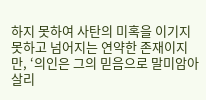하지 못하여 사탄의 미혹을 이기지 못하고 넘어지는 연약한 존재이지만, ‘의인은 그의 믿음으로 말미암아 살리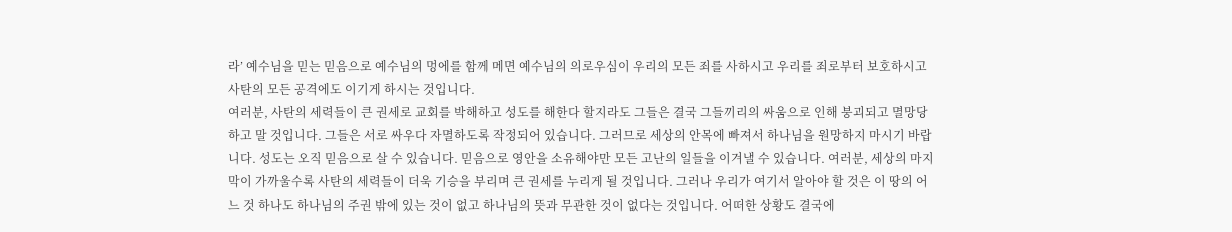라’ 예수님을 믿는 믿음으로 예수님의 멍에를 함께 메면 예수님의 의로우심이 우리의 모든 죄를 사하시고 우리를 죄로부터 보호하시고 사탄의 모든 공격에도 이기게 하시는 것입니다.
여러분, 사탄의 세력들이 큰 권세로 교회를 박해하고 성도를 해한다 할지라도 그들은 결국 그들끼리의 싸움으로 인해 붕괴되고 멸망당하고 말 것입니다. 그들은 서로 싸우다 자멸하도록 작정되어 있습니다. 그러므로 세상의 안목에 빠져서 하나님을 원망하지 마시기 바랍니다. 성도는 오직 믿음으로 살 수 있습니다. 믿음으로 영안을 소유해야만 모든 고난의 일들을 이겨낼 수 있습니다. 여러분, 세상의 마지막이 가까울수록 사탄의 세력들이 더욱 기승을 부리며 큰 권세를 누리게 될 것입니다. 그러나 우리가 여기서 알아야 할 것은 이 땅의 어느 것 하나도 하나님의 주권 밖에 있는 것이 없고 하나님의 뜻과 무관한 것이 없다는 것입니다. 어떠한 상황도 결국에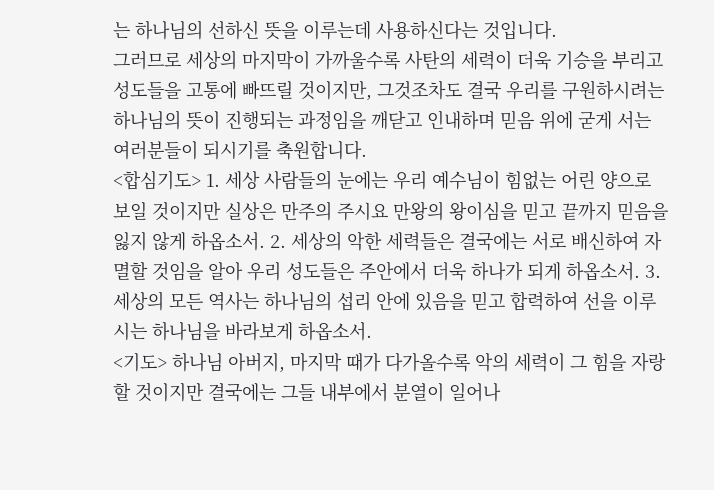는 하나님의 선하신 뜻을 이루는데 사용하신다는 것입니다.
그러므로 세상의 마지막이 가까울수록 사탄의 세력이 더욱 기승을 부리고 성도들을 고통에 빠뜨릴 것이지만, 그것조차도 결국 우리를 구원하시려는 하나님의 뜻이 진행되는 과정임을 깨닫고 인내하며 믿음 위에 굳게 서는 여러분들이 되시기를 축원합니다.
<합심기도> 1. 세상 사람들의 눈에는 우리 예수님이 힘없는 어린 양으로 보일 것이지만 실상은 만주의 주시요 만왕의 왕이심을 믿고 끝까지 믿음을 잃지 않게 하옵소서. 2. 세상의 악한 세력들은 결국에는 서로 배신하여 자멸할 것임을 알아 우리 성도들은 주안에서 더욱 하나가 되게 하옵소서. 3. 세상의 모든 역사는 하나님의 섭리 안에 있음을 믿고 합력하여 선을 이루시는 하나님을 바라보게 하옵소서.
<기도> 하나님 아버지, 마지막 때가 다가올수록 악의 세력이 그 힘을 자랑할 것이지만 결국에는 그들 내부에서 분열이 일어나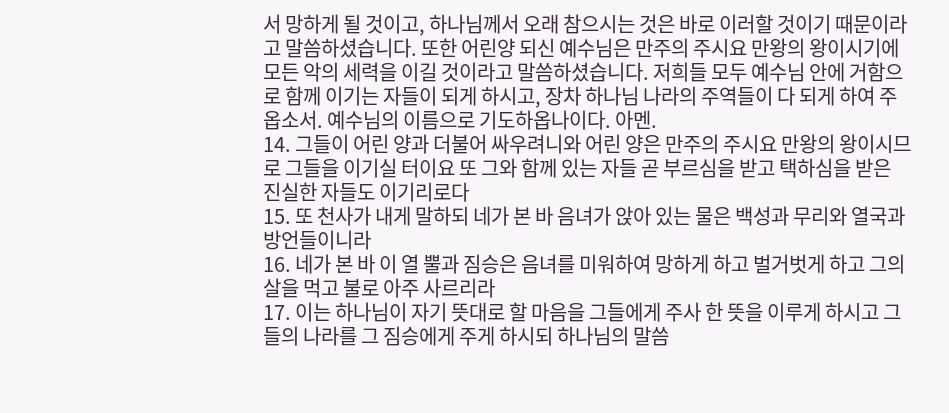서 망하게 될 것이고, 하나님께서 오래 참으시는 것은 바로 이러할 것이기 때문이라고 말씀하셨습니다. 또한 어린양 되신 예수님은 만주의 주시요 만왕의 왕이시기에 모든 악의 세력을 이길 것이라고 말씀하셨습니다. 저희들 모두 예수님 안에 거함으로 함께 이기는 자들이 되게 하시고, 장차 하나님 나라의 주역들이 다 되게 하여 주옵소서. 예수님의 이름으로 기도하옵나이다. 아멘.
14. 그들이 어린 양과 더불어 싸우려니와 어린 양은 만주의 주시요 만왕의 왕이시므로 그들을 이기실 터이요 또 그와 함께 있는 자들 곧 부르심을 받고 택하심을 받은 진실한 자들도 이기리로다
15. 또 천사가 내게 말하되 네가 본 바 음녀가 앉아 있는 물은 백성과 무리와 열국과 방언들이니라
16. 네가 본 바 이 열 뿔과 짐승은 음녀를 미워하여 망하게 하고 벌거벗게 하고 그의 살을 먹고 불로 아주 사르리라
17. 이는 하나님이 자기 뜻대로 할 마음을 그들에게 주사 한 뜻을 이루게 하시고 그들의 나라를 그 짐승에게 주게 하시되 하나님의 말씀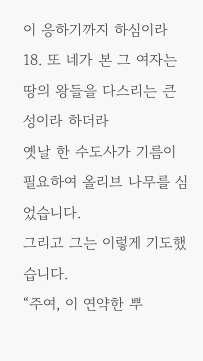이 응하기까지 하심이라
18. 또 네가 본 그 여자는 땅의 왕들을 다스리는 큰 성이라 하더라
옛날 한 수도사가 기름이 필요하여 올리브 나무를 심었습니다.
그리고 그는 이렇게 기도했습니다.
“주여, 이 연약한 뿌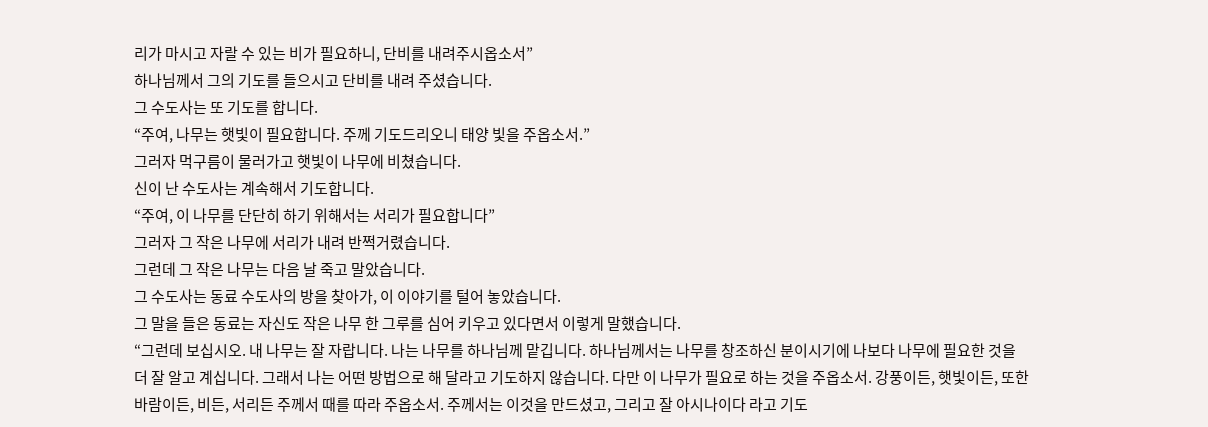리가 마시고 자랄 수 있는 비가 필요하니, 단비를 내려주시옵소서”
하나님께서 그의 기도를 들으시고 단비를 내려 주셨습니다.
그 수도사는 또 기도를 합니다.
“주여, 나무는 햇빛이 필요합니다. 주께 기도드리오니 태양 빛을 주옵소서.”
그러자 먹구름이 물러가고 햇빛이 나무에 비쳤습니다.
신이 난 수도사는 계속해서 기도합니다.
“주여, 이 나무를 단단히 하기 위해서는 서리가 필요합니다”
그러자 그 작은 나무에 서리가 내려 반쩍거렸습니다.
그런데 그 작은 나무는 다음 날 죽고 말았습니다.
그 수도사는 동료 수도사의 방을 찾아가, 이 이야기를 털어 놓았습니다.
그 말을 들은 동료는 자신도 작은 나무 한 그루를 심어 키우고 있다면서 이렇게 말했습니다.
“그런데 보십시오. 내 나무는 잘 자랍니다. 나는 나무를 하나님께 맡깁니다. 하나님께서는 나무를 창조하신 분이시기에 나보다 나무에 필요한 것을 더 잘 알고 계십니다. 그래서 나는 어떤 방법으로 해 달라고 기도하지 않습니다. 다만 이 나무가 필요로 하는 것을 주옵소서. 강풍이든, 햇빛이든, 또한 바람이든, 비든, 서리든 주께서 때를 따라 주옵소서. 주께서는 이것을 만드셨고, 그리고 잘 아시나이다 라고 기도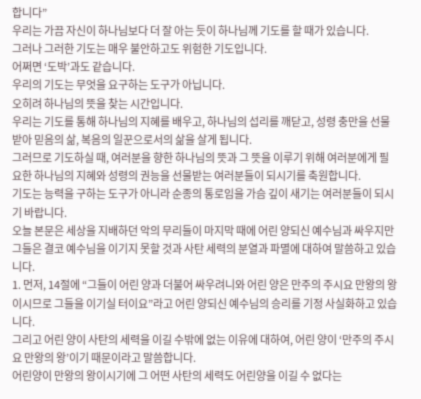합니다”
우리는 가끔 자신이 하나님보다 더 잘 아는 듯이 하나님께 기도를 할 때가 있습니다.
그러나 그러한 기도는 매우 불안하고도 위험한 기도입니다.
어쩌면 ‘도박’과도 같습니다.
우리의 기도는 무엇을 요구하는 도구가 아닙니다.
오히려 하나님의 뜻을 찾는 시간입니다.
우리는 기도를 통해 하나님의 지혜를 배우고, 하나님의 섭리를 깨닫고, 성령 충만을 선물받아 믿음의 삶, 복음의 일꾼으로서의 삶을 살게 됩니다.
그러므로 기도하실 때, 여러분을 향한 하나님의 뜻과 그 뜻을 이루기 위해 여러분에게 필요한 하나님의 지혜와 성령의 권능을 선물받는 여러분들이 되시기를 축원합니다.
기도는 능력을 구하는 도구가 아니라 순종의 통로임을 가슴 깊이 새기는 여러분들이 되시기 바랍니다.
오늘 본문은 세상을 지배하던 악의 무리들이 마지막 때에 어린 양되신 예수님과 싸우지만 그들은 결코 예수님을 이기지 못할 것과 사탄 세력의 분열과 파멸에 대하여 말씀하고 있습니다.
1. 먼저, 14절에 “그들이 어린 양과 더불어 싸우려니와 어린 양은 만주의 주시요 만왕의 왕이시므로 그들을 이기실 터이요”라고 어린 양되신 예수님의 승리를 기정 사실화하고 있습니다.
그리고 어린 양이 사탄의 세력을 이길 수밖에 없는 이유에 대하여, 어린 양이 ‘만주의 주시요 만왕의 왕’이기 때문이라고 말씀합니다.
어린양이 만왕의 왕이시기에 그 어떤 사탄의 세력도 어린양을 이길 수 없다는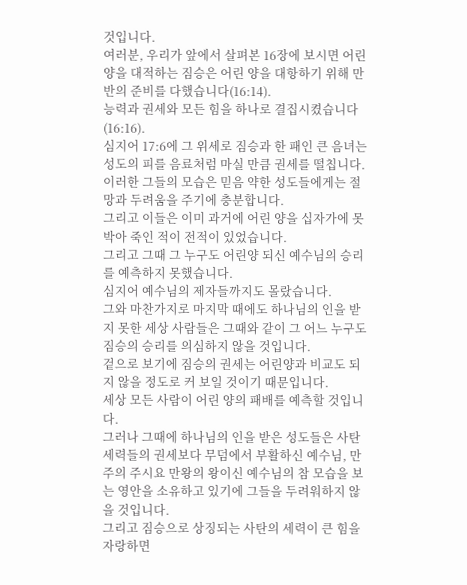것입니다.
여러분, 우리가 앞에서 살펴본 16장에 보시면 어린 양을 대적하는 짐승은 어린 양을 대항하기 위해 만반의 준비를 다했습니다(16:14).
능력과 권세와 모든 힘을 하나로 결집시켰습니다(16:16).
심지어 17:6에 그 위세로 짐승과 한 패인 큰 음녀는 성도의 피를 음료처럼 마실 만큼 권세를 떨칩니다.
이러한 그들의 모습은 믿음 약한 성도들에게는 절망과 두려움을 주기에 충분합니다.
그리고 이들은 이미 과거에 어린 양을 십자가에 못 박아 죽인 적이 전적이 있었습니다.
그리고 그때 그 누구도 어린양 되신 예수님의 승리를 예측하지 못했습니다.
심지어 예수님의 제자들까지도 몰랐습니다.
그와 마찬가지로 마지막 때에도 하나님의 인을 받지 못한 세상 사람들은 그때와 같이 그 어느 누구도 짐승의 승리를 의심하지 않을 것입니다.
겉으로 보기에 짐승의 권세는 어린양과 비교도 되지 않을 정도로 커 보일 것이기 때문입니다.
세상 모든 사람이 어린 양의 패배를 예측할 것입니다.
그러나 그때에 하나님의 인을 받은 성도들은 사탄 세력들의 권세보다 무덤에서 부활하신 예수님, 만주의 주시요 만왕의 왕이신 예수님의 참 모습을 보는 영안을 소유하고 있기에 그들을 두려워하지 않을 것입니다.
그리고 짐승으로 상징되는 사탄의 세력이 큰 힘을 자랑하면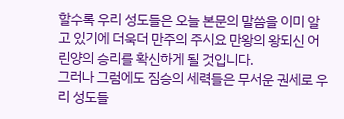할수록 우리 성도들은 오늘 본문의 말씀을 이미 알고 있기에 더욱더 만주의 주시요 만왕의 왕되신 어린양의 승리를 확신하게 될 것입니다.
그러나 그럼에도 짐승의 세력들은 무서운 권세로 우리 성도들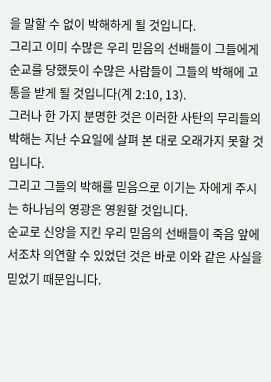을 말할 수 없이 박해하게 될 것입니다.
그리고 이미 수많은 우리 믿음의 선배들이 그들에게 순교를 당했듯이 수많은 사람들이 그들의 박해에 고통을 받게 될 것입니다(계 2:10, 13).
그러나 한 가지 분명한 것은 이러한 사탄의 무리들의 박해는 지난 수요일에 살펴 본 대로 오래가지 못할 것입니다.
그리고 그들의 박해를 믿음으로 이기는 자에게 주시는 하나님의 영광은 영원할 것입니다.
순교로 신앙을 지킨 우리 믿음의 선배들이 죽음 앞에서조차 의연할 수 있었던 것은 바로 이와 같은 사실을 믿었기 때문입니다.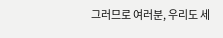그러므로 여러분, 우리도 세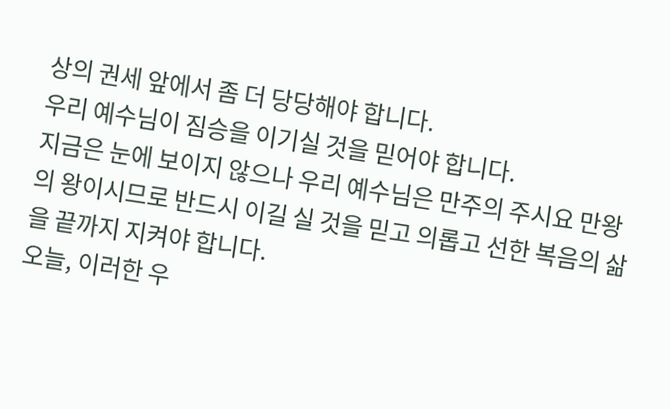상의 권세 앞에서 좀 더 당당해야 합니다.
우리 예수님이 짐승을 이기실 것을 믿어야 합니다.
지금은 눈에 보이지 않으나 우리 예수님은 만주의 주시요 만왕의 왕이시므로 반드시 이길 실 것을 믿고 의롭고 선한 복음의 삶을 끝까지 지켜야 합니다.
오늘, 이러한 우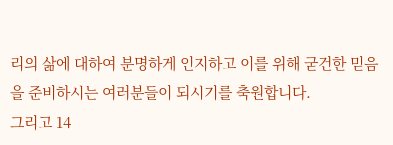리의 삶에 대하여 분명하게 인지하고 이를 위해 굳건한 믿음을 준비하시는 여러분들이 되시기를 축원합니다.
그리고 14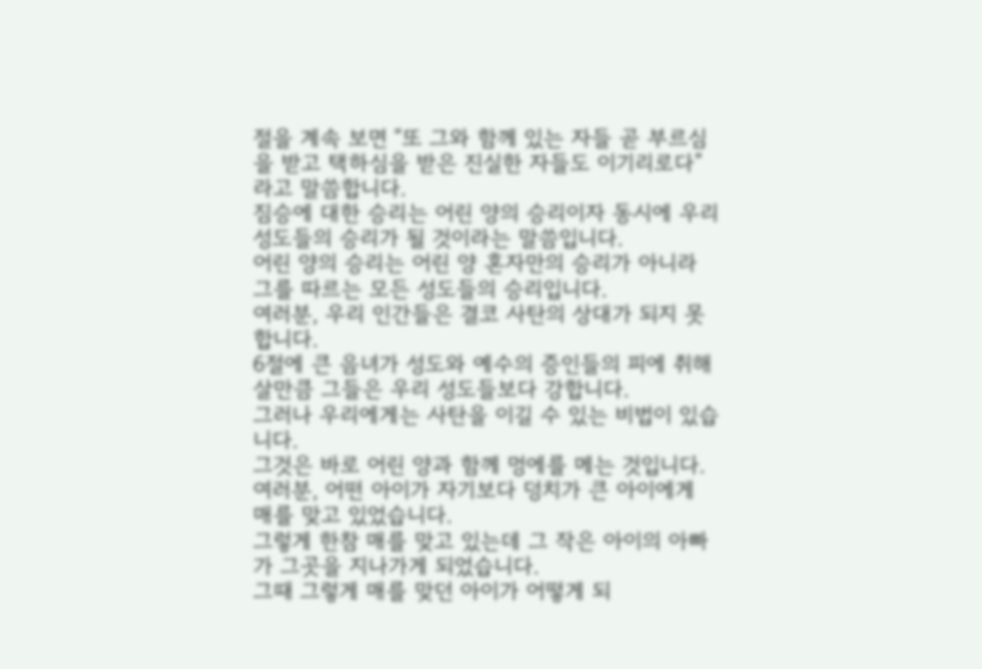절을 계속 보면 “또 그와 함께 있는 자들 곧 부르심을 받고 택하심을 받은 진실한 자들도 이기리로다”라고 말씀합니다.
짐승에 대한 승리는 어린 양의 승리이자 동시에 우리 성도들의 승리가 될 것이라는 말씀입니다.
어린 양의 승리는 어린 양 혼자만의 승리가 아니라 그를 따르는 모든 성도들의 승리입니다.
여러분, 우리 인간들은 결코 사탄의 상대가 되지 못합니다.
6절에 큰 음녀가 성도와 예수의 증인들의 피에 취해 살만큼 그들은 우리 성도들보다 강합니다.
그러나 우리에게는 사탄을 이길 수 있는 비법이 있습니다.
그것은 바로 어린 양과 함께 멍에를 메는 것입니다.
여러분, 어떤 아이가 자기보다 덩치가 큰 아이에게 매를 맞고 있었습니다.
그렇게 한참 매를 맞고 있는데 그 작은 아이의 아빠가 그곳을 지나가게 되었습니다.
그때 그렇게 매를 맞던 아이가 어떻게 되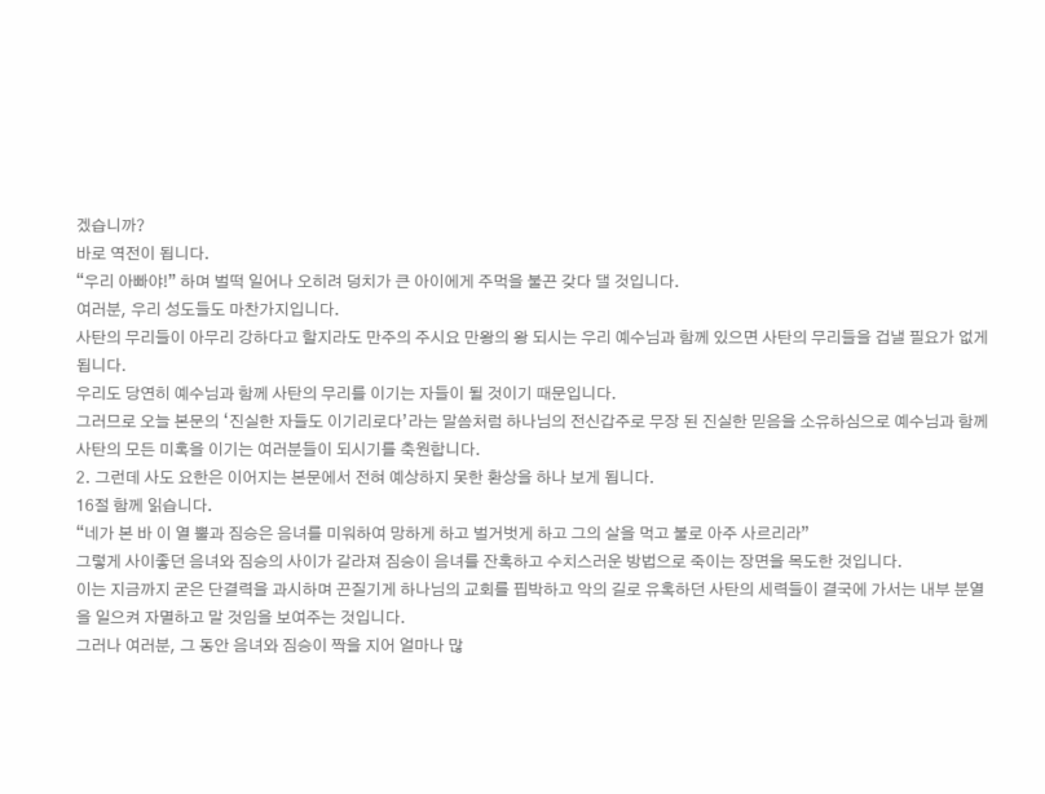겠습니까?
바로 역전이 됩니다.
“우리 아빠야!” 하며 벌떡 일어나 오히려 덩치가 큰 아이에게 주먹을 불끈 갖다 댈 것입니다.
여러분, 우리 성도들도 마찬가지입니다.
사탄의 무리들이 아무리 강하다고 할지라도 만주의 주시요 만왕의 왕 되시는 우리 예수님과 함께 있으면 사탄의 무리들을 겁낼 필요가 없게 됩니다.
우리도 당연히 예수님과 함께 사탄의 무리를 이기는 자들이 될 것이기 때문입니다.
그러므로 오늘 본문의 ‘진실한 자들도 이기리로다’라는 말씀처럼 하나님의 전신갑주로 무장 된 진실한 믿음을 소유하심으로 예수님과 함께 사탄의 모든 미혹을 이기는 여러분들이 되시기를 축원합니다.
2. 그런데 사도 요한은 이어지는 본문에서 전혀 예상하지 못한 환상을 하나 보게 됩니다.
16절 함께 읽습니다.
“네가 본 바 이 열 뿔과 짐승은 음녀를 미워하여 망하게 하고 벌거벗게 하고 그의 살을 먹고 불로 아주 사르리라”
그렇게 사이좋던 음녀와 짐승의 사이가 갈라져 짐승이 음녀를 잔혹하고 수치스러운 방법으로 죽이는 장면을 목도한 것입니다.
이는 지금까지 굳은 단결력을 과시하며 끈질기게 하나님의 교회를 핍박하고 악의 길로 유혹하던 사탄의 세력들이 결국에 가서는 내부 분열을 일으켜 자멸하고 말 것임을 보여주는 것입니다.
그러나 여러분, 그 동안 음녀와 짐승이 짝을 지어 얼마나 많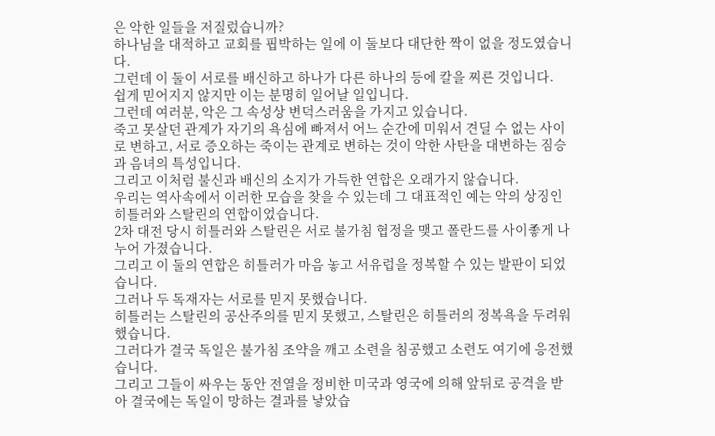은 악한 일들을 저질렀습니까?
하나님을 대적하고 교회를 핍박하는 일에 이 둘보다 대단한 짝이 없을 정도였습니다.
그런데 이 둘이 서로를 배신하고 하나가 다른 하나의 등에 칼을 찌른 것입니다.
쉽게 믿어지지 않지만 이는 분명히 일어날 일입니다.
그런데 여러분, 악은 그 속성상 변덕스러움을 가지고 있습니다.
죽고 못살던 관계가 자기의 욕심에 빠져서 어느 순간에 미워서 견딜 수 없는 사이로 변하고, 서로 증오하는 죽이는 관계로 변하는 것이 악한 사탄을 대변하는 짐승과 음녀의 특성입니다.
그리고 이처럼 불신과 배신의 소지가 가득한 연합은 오래가지 않습니다.
우리는 역사속에서 이러한 모습을 찾을 수 있는데 그 대표적인 예는 악의 상징인 히틀러와 스탈린의 연합이었습니다.
2차 대전 당시 히틀러와 스탈린은 서로 불가침 협정을 맺고 폴란드를 사이좋게 나누어 가졌습니다.
그리고 이 둘의 연합은 히틀러가 마음 놓고 서유럽을 정복할 수 있는 발판이 되었습니다.
그러나 두 독재자는 서로를 믿지 못했습니다.
히틀러는 스탈린의 공산주의를 믿지 못했고, 스탈린은 히틀러의 정복욕을 두려워했습니다.
그러다가 결국 독일은 불가침 조약을 깨고 소련을 침공했고 소련도 여기에 응전했습니다.
그리고 그들이 싸우는 동안 전열을 정비한 미국과 영국에 의해 앞뒤로 공격을 받아 결국에는 독일이 망하는 결과를 낳았습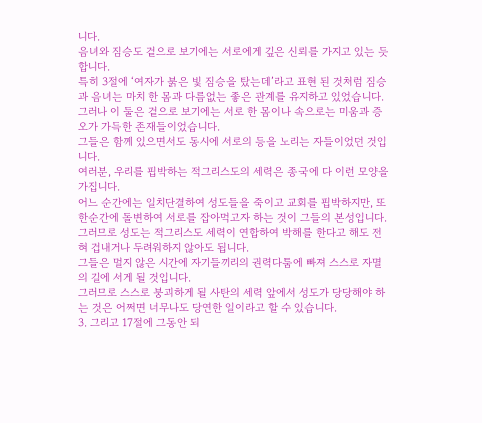니다.
음녀와 짐승도 겉으로 보기에는 서로에게 깊은 신뢰를 가지고 있는 듯합니다.
특히 3절에 ‘여자가 붉은 빛 짐승을 탔는데’라고 표현 된 것처럼 짐승과 음녀는 마치 한 몸과 다름없는 좋은 관계를 유지하고 있었습니다.
그러나 이 둘은 겉으로 보기에는 서로 한 몸이나 속으로는 미움과 증오가 가득한 존재들이었습니다.
그들은 함께 있으면서도 동시에 서로의 등을 노리는 자들이었던 것입니다.
여러분, 우리를 핍박하는 적그리스도의 세력은 종국에 다 이런 모양을 가집니다.
어느 순간에는 일치단결하여 성도들을 죽이고 교회를 핍박하지만, 또 한순간에 돌변하여 서로를 잡아먹고자 하는 것이 그들의 본성입니다.
그러므로 성도는 적그리스도 세력이 연합하여 박해를 한다고 해도 전혀 겁내거나 두려워하지 않아도 됩니다.
그들은 멀지 않은 시간에 자기들끼리의 권력다툼에 빠져 스스로 자멸의 길에 서게 될 것입니다.
그러므로 스스로 붕괴하게 될 사탄의 세력 앞에서 성도가 당당해야 하는 것은 어쩌면 너무나도 당연한 일이라고 할 수 있습니다.
3. 그리고 17절에 그동안 되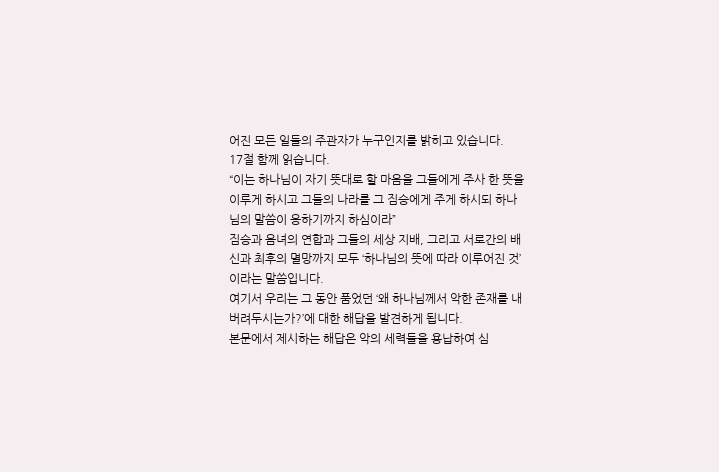어진 모든 일들의 주관자가 누구인지를 밝히고 있습니다.
17절 함께 읽습니다.
“이는 하나님이 자기 뜻대로 할 마음을 그들에게 주사 한 뜻을 이루게 하시고 그들의 나라를 그 짐승에게 주게 하시되 하나님의 말씀이 응하기까지 하심이라”
짐승과 음녀의 연합과 그들의 세상 지배, 그리고 서로간의 배신과 최후의 멸망까지 모두 ‘하나님의 뜻에 따라 이루어진 것’이라는 말씀입니다.
여기서 우리는 그 동안 품었던 ‘왜 하나님께서 악한 존재를 내버려두시는가?’에 대한 해답을 발견하게 됩니다.
본문에서 제시하는 해답은 악의 세력들을 용납하여 심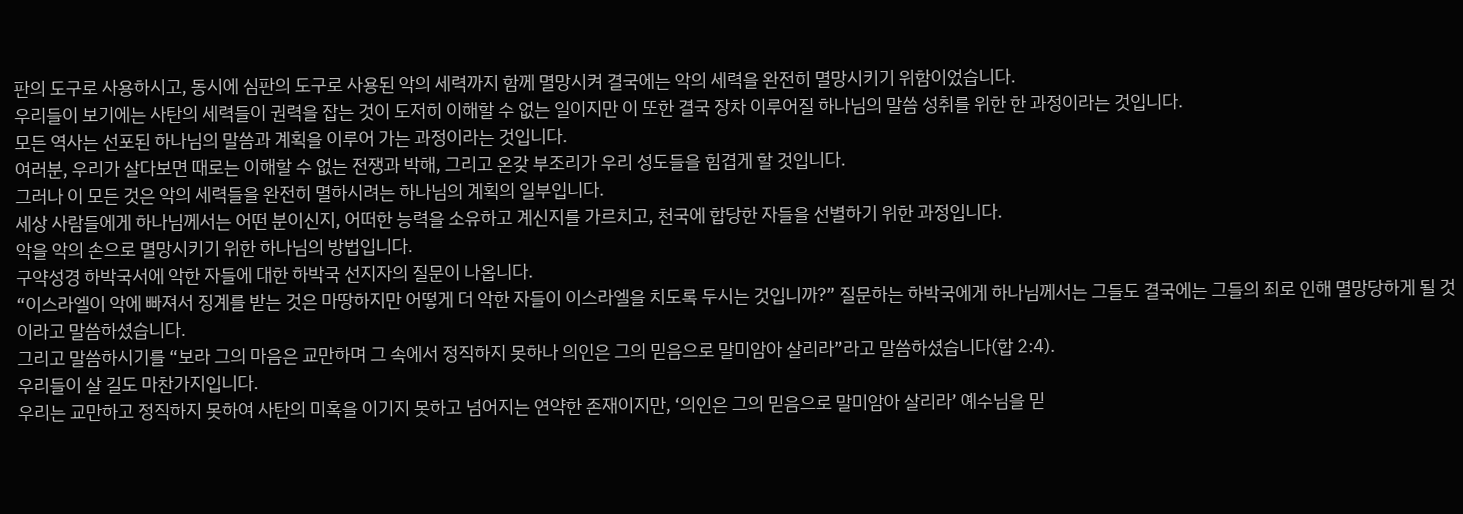판의 도구로 사용하시고, 동시에 심판의 도구로 사용된 악의 세력까지 함께 멸망시켜 결국에는 악의 세력을 완전히 멸망시키기 위함이었습니다.
우리들이 보기에는 사탄의 세력들이 권력을 잡는 것이 도저히 이해할 수 없는 일이지만 이 또한 결국 장차 이루어질 하나님의 말씀 성취를 위한 한 과정이라는 것입니다.
모든 역사는 선포된 하나님의 말씀과 계획을 이루어 가는 과정이라는 것입니다.
여러분, 우리가 살다보면 때로는 이해할 수 없는 전쟁과 박해, 그리고 온갖 부조리가 우리 성도들을 힘겹게 할 것입니다.
그러나 이 모든 것은 악의 세력들을 완전히 멸하시려는 하나님의 계획의 일부입니다.
세상 사람들에게 하나님께서는 어떤 분이신지, 어떠한 능력을 소유하고 계신지를 가르치고, 천국에 합당한 자들을 선별하기 위한 과정입니다.
악을 악의 손으로 멸망시키기 위한 하나님의 방법입니다.
구약성경 하박국서에 악한 자들에 대한 하박국 선지자의 질문이 나옵니다.
“이스라엘이 악에 빠져서 징계를 받는 것은 마땅하지만 어떻게 더 악한 자들이 이스라엘을 치도록 두시는 것입니까?” 질문하는 하박국에게 하나님께서는 그들도 결국에는 그들의 죄로 인해 멸망당하게 될 것이라고 말씀하셨습니다.
그리고 말씀하시기를 “보라 그의 마음은 교만하며 그 속에서 정직하지 못하나 의인은 그의 믿음으로 말미암아 살리라”라고 말씀하셨습니다(합 2:4).
우리들이 살 길도 마찬가지입니다.
우리는 교만하고 정직하지 못하여 사탄의 미혹을 이기지 못하고 넘어지는 연약한 존재이지만, ‘의인은 그의 믿음으로 말미암아 살리라’ 예수님을 믿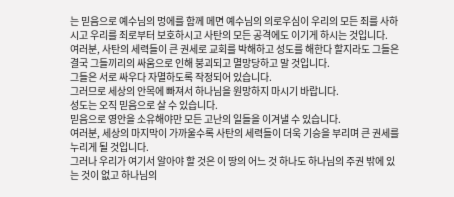는 믿음으로 예수님의 멍에를 함께 메면 예수님의 의로우심이 우리의 모든 죄를 사하시고 우리를 죄로부터 보호하시고 사탄의 모든 공격에도 이기게 하시는 것입니다.
여러분, 사탄의 세력들이 큰 권세로 교회를 박해하고 성도를 해한다 할지라도 그들은 결국 그들끼리의 싸움으로 인해 붕괴되고 멸망당하고 말 것입니다.
그들은 서로 싸우다 자멸하도록 작정되어 있습니다.
그러므로 세상의 안목에 빠져서 하나님을 원망하지 마시기 바랍니다.
성도는 오직 믿음으로 살 수 있습니다.
믿음으로 영안을 소유해야만 모든 고난의 일들을 이겨낼 수 있습니다.
여러분, 세상의 마지막이 가까울수록 사탄의 세력들이 더욱 기승을 부리며 큰 권세를 누리게 될 것입니다.
그러나 우리가 여기서 알아야 할 것은 이 땅의 어느 것 하나도 하나님의 주권 밖에 있는 것이 없고 하나님의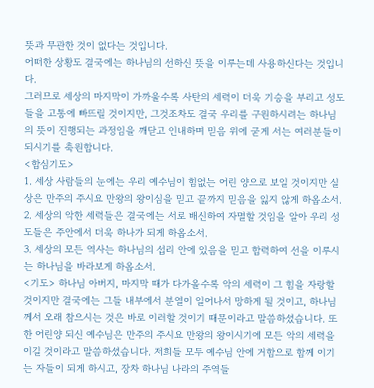뜻과 무관한 것이 없다는 것입니다.
어떠한 상황도 결국에는 하나님의 선하신 뜻을 이루는데 사용하신다는 것입니다.
그러므로 세상의 마지막이 가까울수록 사탄의 세력이 더욱 기승을 부리고 성도들을 고통에 빠뜨릴 것이지만, 그것조차도 결국 우리를 구원하시려는 하나님의 뜻이 진행되는 과정임을 깨닫고 인내하며 믿음 위에 굳게 서는 여러분들이 되시기를 축원합니다.
<합심기도>
1. 세상 사람들의 눈에는 우리 예수님이 힘없는 어린 양으로 보일 것이지만 실상은 만주의 주시요 만왕의 왕이심을 믿고 끝까지 믿음을 잃지 않게 하옵소서.
2. 세상의 악한 세력들은 결국에는 서로 배신하여 자멸할 것임을 알아 우리 성도들은 주안에서 더욱 하나가 되게 하옵소서.
3. 세상의 모든 역사는 하나님의 섭리 안에 있음을 믿고 합력하여 선을 이루시는 하나님을 바라보게 하옵소서.
<기도> 하나님 아버지, 마지막 때가 다가올수록 악의 세력이 그 힘을 자랑할 것이지만 결국에는 그들 내부에서 분열이 일어나서 망하게 될 것이고, 하나님께서 오래 참으시는 것은 바로 이러할 것이기 때문이라고 말씀하셨습니다. 또한 어린양 되신 예수님은 만주의 주시요 만왕의 왕이시기에 모든 악의 세력을 이길 것이라고 말씀하셨습니다. 저희들 모두 예수님 안에 거함으로 함께 이기는 자들이 되게 하시고, 장차 하나님 나라의 주역들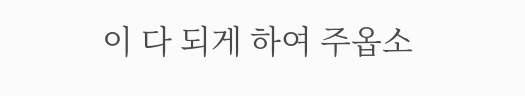이 다 되게 하여 주옵소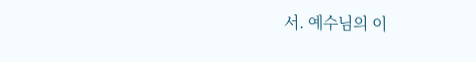서. 예수님의 이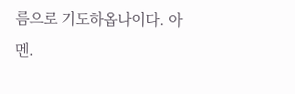름으로 기도하옵나이다. 아멘.